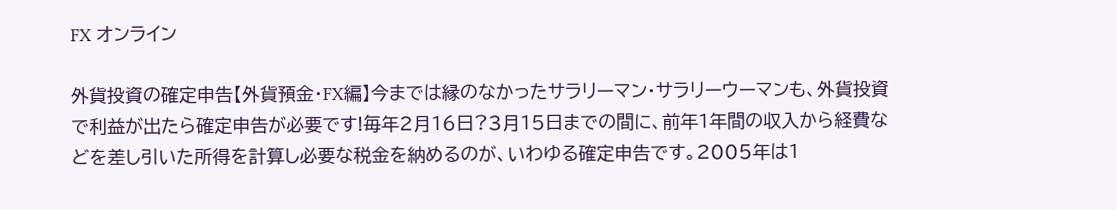FX オンライン

外貨投資の確定申告【外貨預金・FX編】今までは縁のなかったサラリーマン・サラリーウーマンも、外貨投資で利益が出たら確定申告が必要です!毎年2月16日?3月15日までの間に、前年1年間の収入から経費などを差し引いた所得を計算し必要な税金を納めるのが、いわゆる確定申告です。2005年は1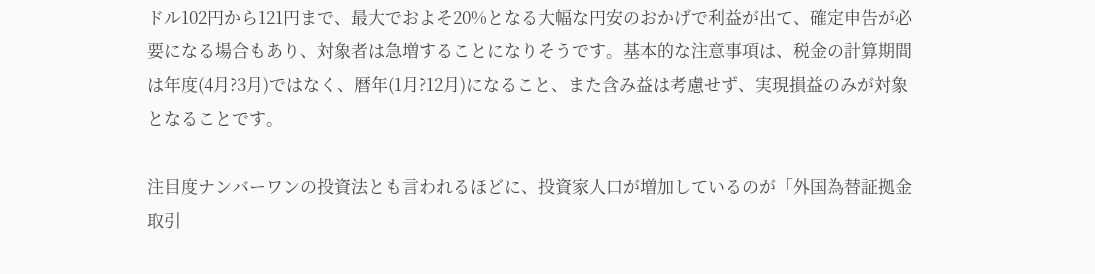ドル102円から121円まで、最大でおよそ20%となる大幅な円安のおかげで利益が出て、確定申告が必要になる場合もあり、対象者は急増することになりそうです。基本的な注意事項は、税金の計算期間は年度(4月?3月)ではなく、暦年(1月?12月)になること、また含み益は考慮せず、実現損益のみが対象となることです。

注目度ナンバーワンの投資法とも言われるほどに、投資家人口が増加しているのが「外国為替証拠金取引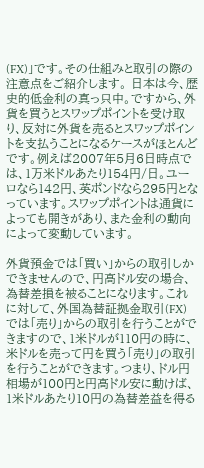(FX)」です。その仕組みと取引の際の注意点をご紹介します。 日本は今、歴史的低金利の真っ只中。ですから、外貨を買うとスワップポイントを受け取り、反対に外貨を売るとスワップポイントを支払うことになるケースがほとんどです。例えば2007年5月6日時点では、1万米ドルあたり154円/日。ユーロなら142円、英ポンドなら295円となっています。スワップポイントは通貨によっても開きがあり、また金利の動向によって変動しています。

外貨預金では「買い」からの取引しかできませんので、円高ドル安の場合、為替差損を被ることになります。これに対して、外国為替証拠金取引(FX)では「売り」からの取引を行うことができますので、1米ドルが110円の時に、米ドルを売って円を買う「売り」の取引を行うことができます。つまり、ドル円相場が100円と円高ドル安に動けば、1米ドルあたり10円の為替差益を得る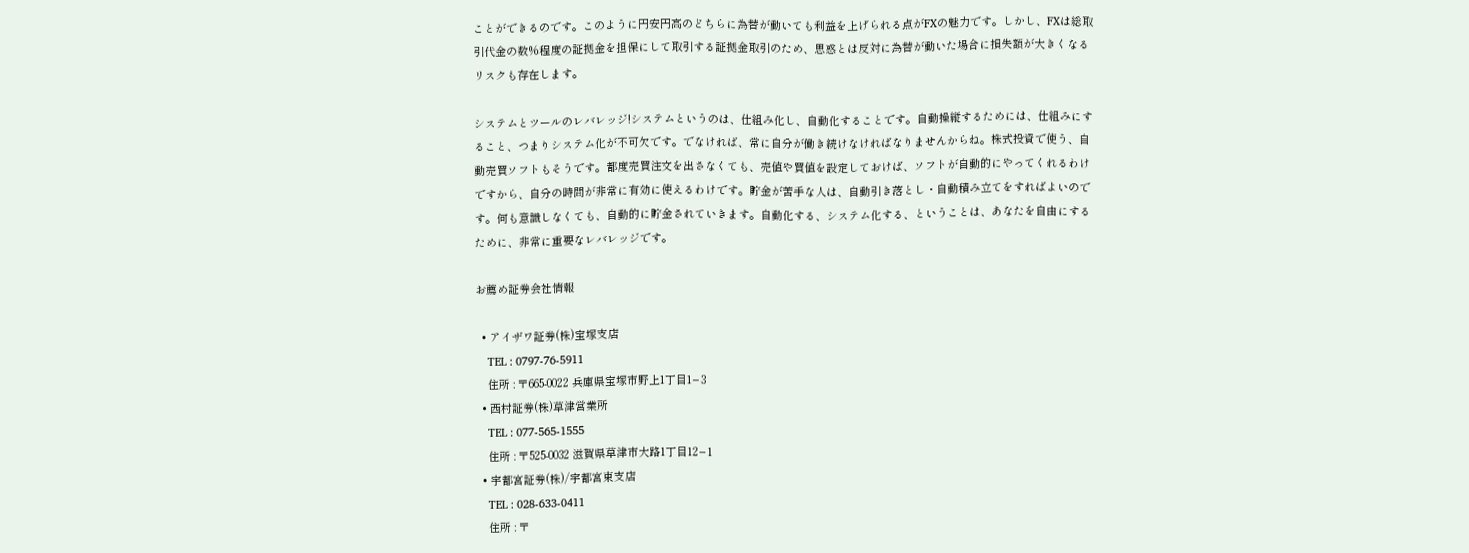ことができるのです。このように円安円高のどちらに為替が動いても利益を上げられる点がFXの魅力です。しかし、FXは総取引代金の数%程度の証拠金を担保にして取引する証拠金取引のため、思惑とは反対に為替が動いた場合に損失額が大きくなるリスクも存在します。

システムとツールのレバレッジ!システムというのは、仕組み化し、自動化することです。自動操縦するためには、仕組みにすること、つまりシステム化が不可欠です。でなければ、常に自分が働き続けなければなりませんからね。株式投資で使う、自動売買ソフトもそうです。都度売買注文を出さなくても、売値や買値を設定しておけば、ソフトが自動的にやってくれるわけですから、自分の時間が非常に有効に使えるわけです。貯金が苦手な人は、自動引き落とし・自動積み立てをすればよいのです。何も意識しなくても、自動的に貯金されていきます。自動化する、システム化する、ということは、あなたを自由にするために、非常に重要なレバレッジです。

お薦め証券会社情報

  • アイザワ証券(株)宝塚支店
    TEL : 0797-76-5911
    住所 : 〒665-0022 兵庫県宝塚市野上1丁目1−3
  • 西村証券(株)草津営業所
    TEL : 077-565-1555
    住所 : 〒525-0032 滋賀県草津市大路1丁目12−1
  • 宇都宮証券(株)/宇都宮東支店
    TEL : 028-633-0411
    住所 : 〒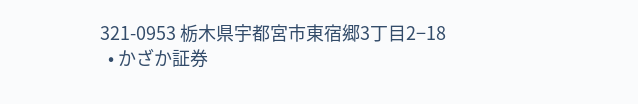321-0953 栃木県宇都宮市東宿郷3丁目2−18
  • かざか証券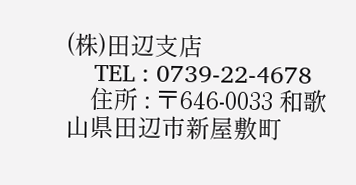(株)田辺支店
    TEL : 0739-22-4678
    住所 : 〒646-0033 和歌山県田辺市新屋敷町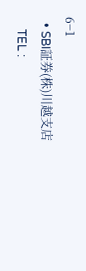6−1
  • SBI証券(株)川越支店
    TEL :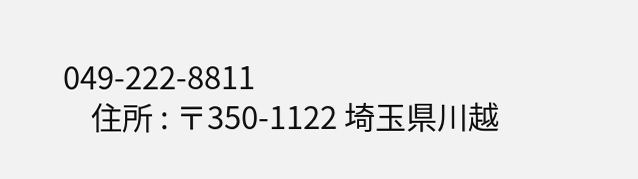049-222-8811
    住所 : 〒350-1122 埼玉県川越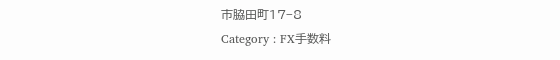市脇田町17−8
Category : FX手数料